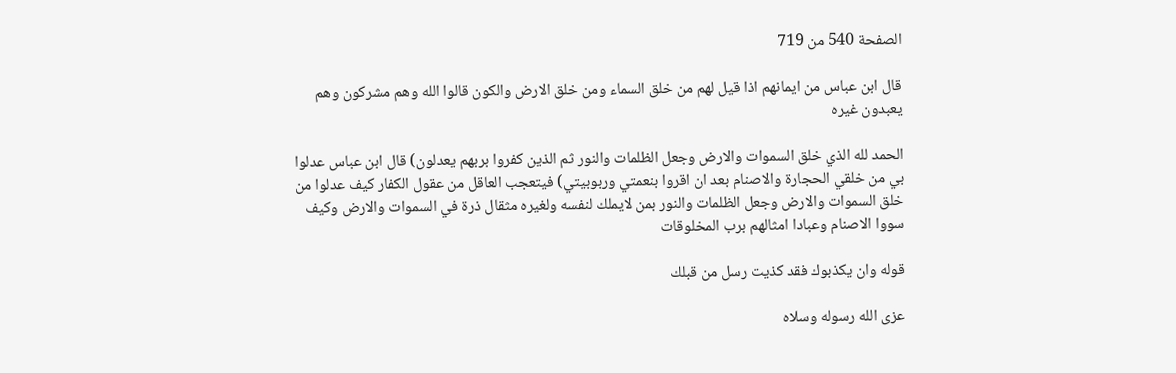الصفحة 540 من 719

قال ابن عباس من ايمانهم اذا قيل لهم من خلق السماء ومن خلق الارض والكون قالوا الله وهم مشركون وهم يعبدون غيره

الحمد لله الذي خلق السموات والارض وجعل الظلمات والنور ثم الذين كفروا بربهم يعدلون) قال ابن عباس عدلوا بي من خلقي الحجارة والاصنام بعد ان اقروا بنعمتي وربوبيتي) فيتعجب العاقل من عقول الكفار كيف عدلوا من خلق السموات والارض وجعل الظلمات والنور بمن لايملك لنفسه ولغيره مثقال ذرة في السموات والارض وكيف سووا الاصنام وعبادا امثالهم برب المخلوقات

قوله وان يكذبوك فقد كذيت رسل من قبلك

عزى الله رسوله وسلاه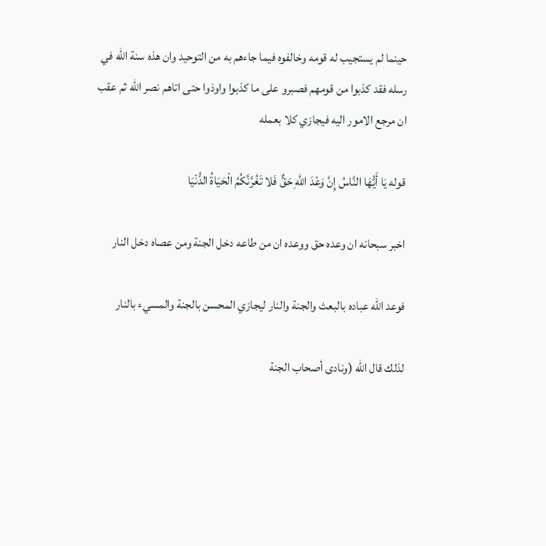حينما لم يستجيب له قومه وخالفوه فيما جاءهم به من التوحيد وان هذه سنة الله في رسله فقد كذبوا من قومهم فصبرو على ما كذبوا واوذوا حتى اتاهم نصر الله ثم عقب ان مرجع الامور اليه فيجازي كلا بعمله

قوله يَا أَيُّهَا النَّاسُ إِنَّ وَعْدَ اللَّهِ حَقٌّ فَلا تَغُرَّنَّكُمُ الْحَيَاةُ الدُّنْيَا

اخبر سبحانه ان وعده حق ووعده ان من طاعه دخل الجنة ومن عصاه دخل النار

فوعد الله عباده بالبعث والجنة والنار ليجازي المحسن بالجنة والمسيء بالنار

لذلك قال الله (ونادى أصحاب الجنة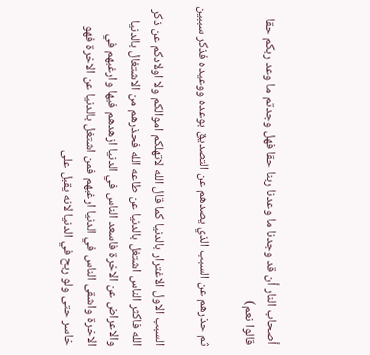أصحاب النار أن قد وجدنا ما وعدنا ربنا حقا فهل وجدتم ما وعد ربكم حقا قالوا نعم)

ثم حذرهم عن السبب الذي يصدهم عن التصديق بوعده ووعيده فذكر سببين

السبب الاول الاغترار بالدنيا كما قال الله لاتهلكم اموالكم ولا اولادكم عن ذكر الله فاكثر الناس اشتغل بالدنيا عن طاعه الله فحذرهم من الاشتغال بالدنيا والاعراض عن الاخرة فاسعد الناس في الدنيا ازهدهم فيها وارغبهم في الاخرة واشقى الناس في الدنيا ارغبهم فمن اشتغل بالدنيا عن الاخرة فهو خاسر حتى ولو ربح في الدنيا لانه يقبل على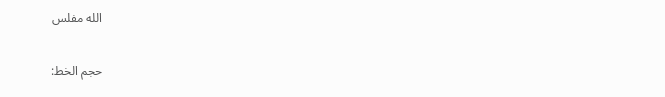الله مفلس

حجم الخط: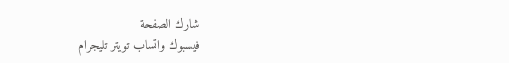شارك الصفحة
فيسبوك واتساب تويتر تليجرام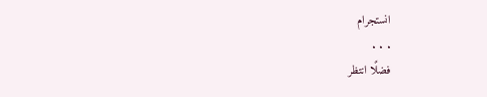انستجرام
. . .
فضلًا انتظر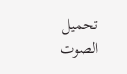تحميل الصوت